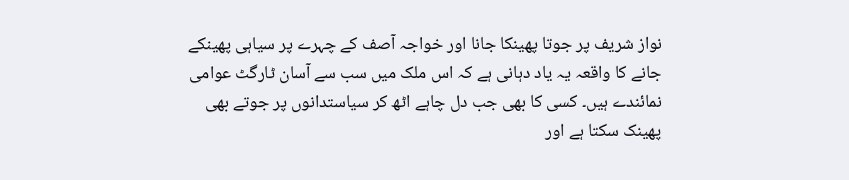نواز شریف پر جوتا پھینکا جانا اور خواجہ آصف کے چہرے پر سیاہی پھینکے جانے کا واقعہ یہ یاد دہانی ہے کہ اس ملک میں سب سے آسان ٹارگٹ عوامی نمائندے ہیں۔ کسی کا بھی جب دل چاہے اٹھ کر سیاستدانوں پر جوتے بھی پھینک سکتا ہے اور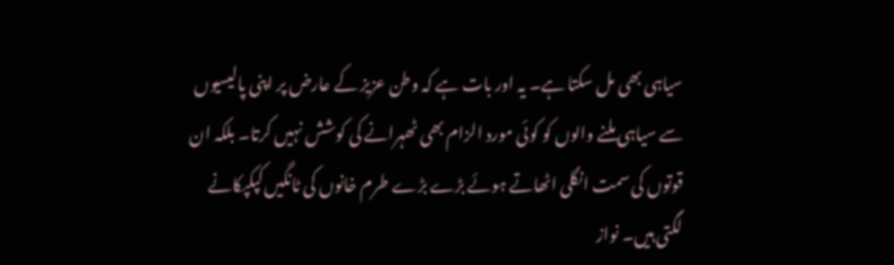سیاہی بھی مل سکتا ہے۔ یہ اور بات ہے کہ وطن عزیز کے عارض پر اپنی پالیسیوں سے سیاہی ملنے والوں کو کوئی مورد الزام بھی ٹھہرانے کی کوشش نہیں کرتا۔ بلکہ ان قوتوں کی سمت انگلی اٹھاتے ہوئے بڑے بڑے طرم خانوں کی ٹانگیں کپکپکانے لگتی ہیں۔ نواز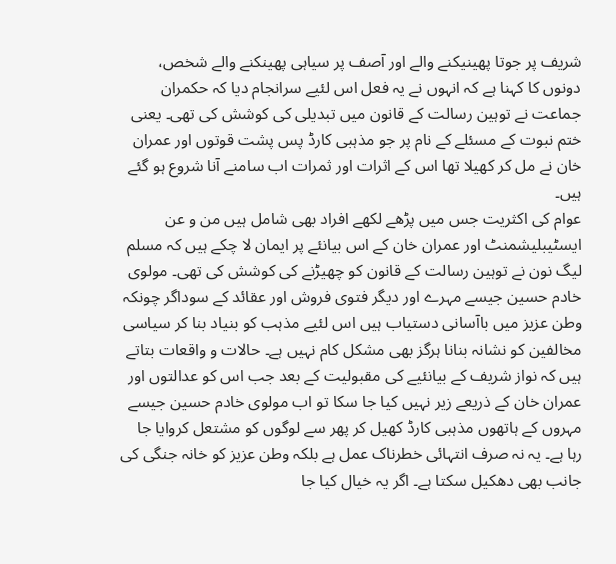شریف پر جوتا پھینیکنے والے اور آصف پر سیاہی پھینکنے والے شخص، دونوں کا کہنا ہے کہ انہوں نے یہ فعل اس لئیے سرانجام دیا کہ حکمران جماعت نے توہین رسالت کے قانون میں تبدیلی کی کوشش کی تھی۔ یعنی ختم نبوت کے مسئلے کے نام پر جو مذہبی کارڈ پس پشت قوتوں اور عمران خان نے مل کر کھیلا تھا اس کے اثرات اور ثمرات اب سامنے آنا شروع ہو گئے ہیں۔
عوام کی اکثریت جس میں پڑھے لکھے افراد بھی شامل ہیں من و عن ایسٹیبلیشمنٹ اور عمران خان کے اس بیانئے پر ایمان لا چکے ہیں کہ مسلم لیگ نون نے توہین رسالت کے قانون کو چھیڑنے کی کوشش کی تھی۔ مولوی خادم حسین جیسے مہرے اور دیگر فتوی فروش اور عقائد کے سوداگر چونکہ وطن عزیز میں باآسانی دستیاب ہیں اس لئیے مذہب کو بنیاد بنا کر سیاسی مخالفین کو نشانہ بنانا ہرگز بھی مشکل کام نہیں ہے۔ حالات و واقعات بتاتے ہیں کہ نواز شریف کے بیانئیے کی مقبولیت کے بعد جب اس کو عدالتوں اور عمران خان کے ذریعے زیر نہیں کیا جا سکا تو اب مولوی خادم حسین جیسے مہروں کے ہاتھوں مذہبی کارڈ کھیل کر پھر سے لوگوں کو مشتعل کروایا جا رہا ہے۔ یہ نہ صرف انتہائی خطرناک عمل ہے بلکہ وطن عزیز کو خانہ جنگی کی جانب بھی دھکیل سکتا ہے۔ اگر یہ خیال کیا جا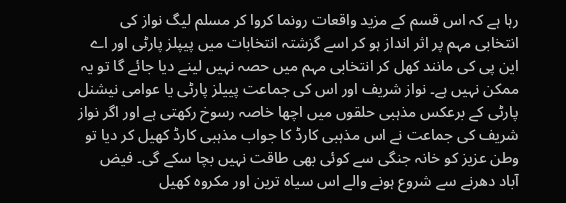رہا ہے کہ اس قسم کے مزید واقعات رونما کروا کر مسلم لیگ نواز کی انتخابی مہم پر اثر انداز ہو کر اسے گزشتہ انتخابات میں پیپلز پارٹی اور اے این پی کی مانند کھل کر انتخابی مہم میں حصہ نہیں لینے دیا جائے گا تو یہ ممکن نہیں ہے۔ نواز شریف اور اس کی جماعت پییلز پارٹی یا عوامی نیشنل پارٹی کے برعکس مذہبی حلقوں میں اچھا خاصہ رسوخ رکھتی ہے اور اگر نواز شریف کی جماعت نے اس مذہبی کارڈ کا جواب مذہبی کارڈ کھیل کر دیا تو وطن عزیز کو خانہ جنگی سے کوئی بھی طاقت نہیں بچا سکے گی۔ فیض آباد دھرنے سے شروع ہونے والے اس سیاہ ترین اور مکروہ کھیل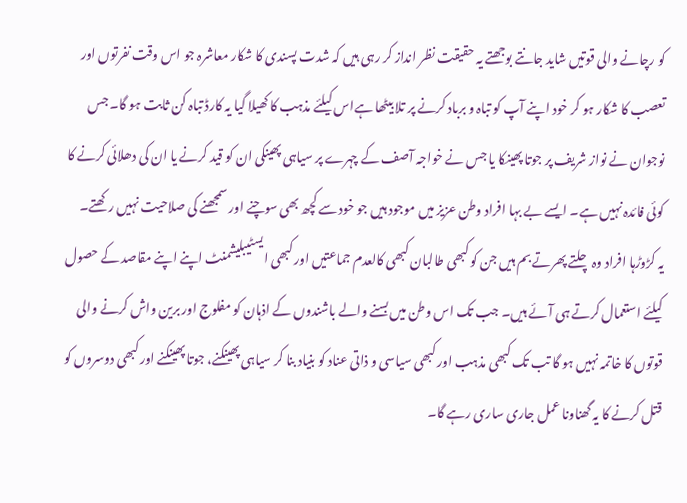کو رچانے والی قوتیں شاید جانتے بوجھتے یہ حقیقت نظر انداز کر رہی ہیں کہ شدت پسندی کا شکار معاشرہ جو اس وقت نفرتوں اور تعصب کا شکار ہو کر خود اپنے آپ کو تباہ و برباد کرنے پر تلا بیٹھا ہےاس کیلئے مذہب کا کھیلا گیا یہ کارڈ تباہ کن ثابت ہو گا۔ جس نوجوان نے نواز شریف پر جوتا پھینکا یا جس نے خواجہ آصف کے چہرے پر سیاہی پھینکی ان کو قید کرنے یا ان کی دھلائی کرنے کا کوئی فائدہ نہیں ہے۔ ایسے بے بہا افراد وطن عزیز میں موجود ہیں جو خود سے کچھ بھی سوچنے اور سمجھنے کی صلاحیت نہیں رکھتے۔
یہ کڑوڑہا افراد وہ چلتے پھرتے بم ہیں جن کو کبھی طالبان کبھی کالعدم جماعتیں اور کبھی ایسٹیبلیشمنٹ اپنے اپنے مقاصد کے حصول کیلئے استعمال کرتے ہی آئے ہیں۔ جب تک اس وطن میں بسنے والے باشندوں کے اذہان کو مفلوج اور برین واش کرنے والی قوتوں کا خاتمہ نہیں ہو گا تب تک کبھی مذہب اور کبھی سیاسی و ذاتی عناد کو بنیاد بنا کر سیاہی پھینکنے، جوتا پھینکنے اور کبھی دوسروں کو قتل کرنے کا یہ گھناونا عمل جاری ساری رہے گا۔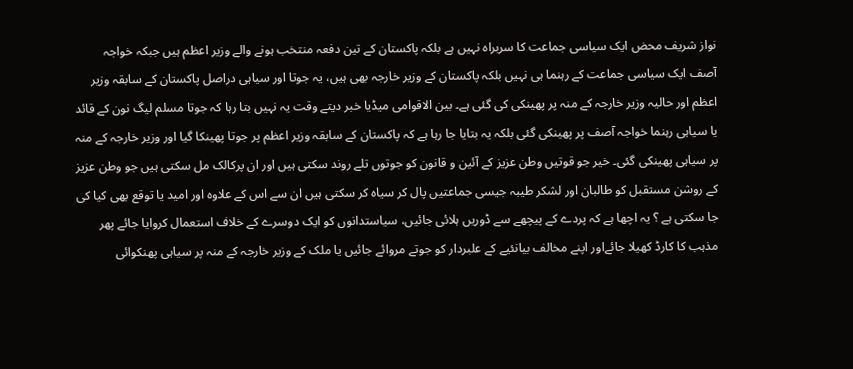نواز شریف محض ایک سیاسی جماعت کا سربراہ نہیں ہے بلکہ پاکستان کے تین دفعہ منتخب ہونے والے وزیر اعظم ہیں جبکہ خواجہ آصف ایک سیاسی جماعت کے رہنما ہی نہیں بلکہ پاکستان کے وزیر خارجہ بھی ہیں، یہ جوتا اور سیاہی دراصل پاکستان کے سابقہ وزیر اعظم اور حالیہ وزیر خارجہ کے منہ پر پھینکی کی گئی ہے۔ بین الاقوامی میڈیا خبر دیتے وقت یہ نہیں بتا رہا کہ جوتا مسلم لیگ نون کے قائد یا سیاہی رہنما خواجہ آصف پر پھینکی گئی بلکہ یہ بتایا جا رہا ہے کہ پاکستان کے سابقہ وزیر اعظم پر جوتا پھینکا گیا اور وزیر خارجہ کے منہ پر سیاہی پھینکی گئی۔ خیر جو قوتیں وطن عزیز کے آئین و قانون کو جوتوں تلے روند سکتی ہیں اور ان پرکالک مل سکتی ہیں جو وطن عزیز کے روشن مستقبل کو طالبان اور لشکر طیبہ جیسی جماعتیں پال کر سیاہ کر سکتی ہیں ان سے اس کے علاوہ اور امید یا توقع بھی کیا کی جا سکتی ہے ؟ یہ اچھا ہے کہ پردے کے پیچھے سے ڈوریں ہلائی جائیں، سیاستدانوں کو ایک دوسرے کے خلاف استعمال کروایا جائے پھر مذہب کا کارڈ کھیلا جائےاور اپنے مخالف بیانئیے کے علبردار کو جوتے مروائے جائیں یا ملک کے وزیر خارجہ کے منہ پر سیاہی پھنکوائی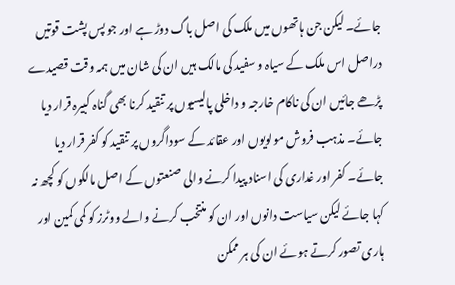جائے۔ لیکن جن ہاتھوں میں ملک کی اصل باگ دوڑ ہے اور جو پس پشت قوتیں دراصل اس ملک کے سیاہ و سفید کی مالک ہیں ان کی شان میں ہمہ وقت قصیدے پڑھے جائیں ان کی ناکام خارجہ و داخلی پالیسیوں پر تنقید کرنا بھی گناہ کبیرہ قرار دیا جائے۔ مذہب فروش مولویوں اور عقائد کے سوداگروں پر تنقید کو کفر قرار دیا جائے۔ کفر اور غداری کی اسناد پیدا کرنے والی صنعتوں کے اصل مالکوں کو کچھ نہ کہا جائے لیکن سیاست دانوں اور ان کو منتخب کرنے والے ووٹرز کو کمی کمین اور ہاری تصور کرتے ہوئے ان کی ہر ممکن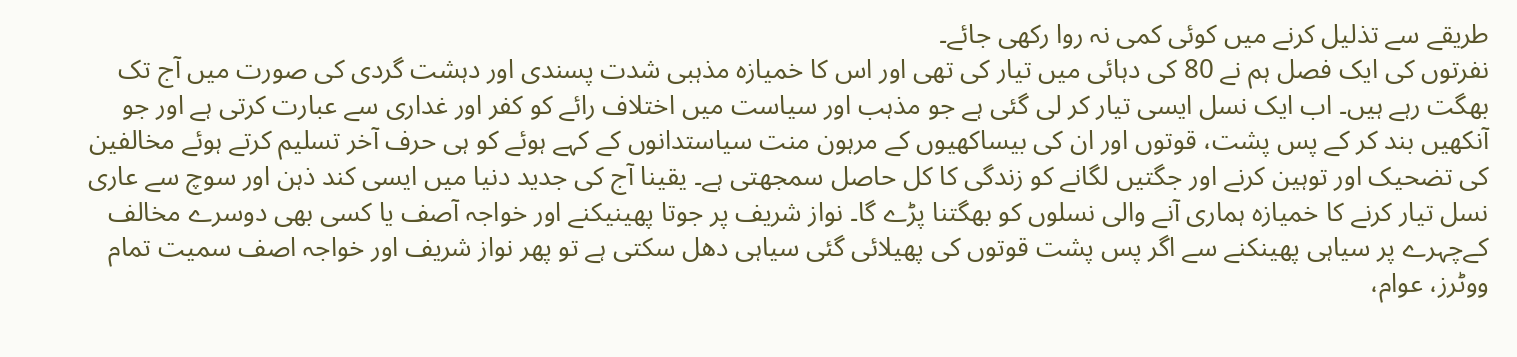طریقے سے تذلیل کرنے میں کوئی کمی نہ روا رکھی جائے۔
نفرتوں کی ایک فصل ہم نے 80 کی دہائی میں تیار کی تھی اور اس کا خمیازہ مذہبی شدت پسندی اور دہشت گردی کی صورت میں آج تک بھگت رہے ہیں۔ اب ایک نسل ایسی تیار کر لی گئی ہے جو مذہب اور سیاست میں اختلاف رائے کو کفر اور غداری سے عبارت کرتی ہے اور جو آنکھیں بند کر کے پس پشت، قوتوں اور ان کی بیساکھیوں کے مرہون منت سیاستدانوں کے کہے ہوئے کو ہی حرف آخر تسلیم کرتے ہوئے مخالفین کی تضحیک اور توہین کرنے اور جگتیں لگانے کو زندگی کا کل حاصل سمجھتی ہے۔ یقینا آج کی جدید دنیا میں ایسی کند ذہن اور سوچ سے عاری نسل تیار کرنے کا خمیازہ ہماری آنے والی نسلوں کو بھگتنا پڑے گا۔ نواز شریف پر جوتا پھینیکنے اور خواجہ آصف یا کسی بھی دوسرے مخالف کےچہرے پر سیاہی پھینکنے سے اگر پس پشت قوتوں کی پھیلائی گئی سیاہی دھل سکتی ہے تو پھر نواز شریف اور خواجہ اصف سمیت تمام ووٹرز، عوام،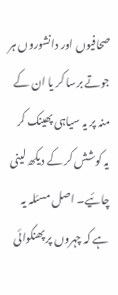صحافیوں اور دانشوروں ہر جوتے برسا کر یا ان کے منہ پر یہ سیاہی پھینک کر یہ کوشش کر کے دیکھ لینی چائیے۔ اصل مسئلہ یہ ہے کہ چہروں پر پھنکوائی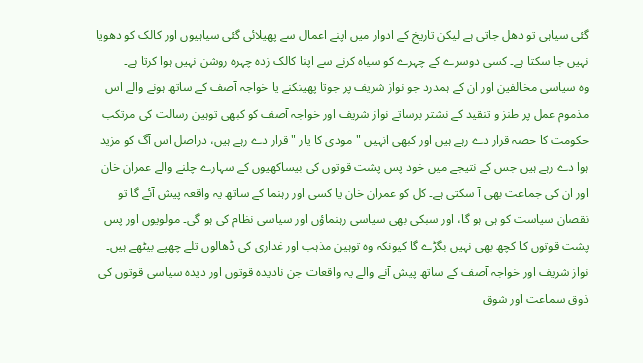گئی سیاہی تو دھل جاتی ہے لیکن تاریخ کے ادوار میں اپنے اعمال سے پھیلائی گئی سیاہیوں اور کالک کو دھویا نہیں جا سکتا ہے۔ کسی دوسرے کے چہرے کو سیاہ کرنے سے اپنا کالک زدہ چہرہ روشن نہیں ہوا کرتا ہے۔
وہ سیاسی مخالفین اور ان کے ہمدرد جو نواز شریف پر جوتا پھینکنے یا خواجہ آصف کے ساتھ ہونے والے اس مذموم عمل پر طنز و تنقید کے نشتر برساتے نواز شریف اور خواجہ آصف کو کبھی توہین رسالت کی مرتکب حکومت کا حصہ قرار دے رہے ہیں اور کبھی انہیں "مودی کا یار " قرار دے رہے ہیں، دراصل اس آگ کو مزید ہوا دے رہے ہیں جس کے نتیجے میں خود پس پشت قوتوں کی بیساکھیوں کے سہارے چلنے والے عمران خان اور ان کی جماعت بھی آ سکتی ہے۔ کل کو عمران خان یا کسی اور رہنما کے ساتھ یہ واقعہ پیش آئے گا تو نقصان سیاست کو ہی ہو گا، اور سبکی بھی سیاسی رہنماؤں اور سیاسی نظام کی ہو گی۔ مولویوں اور پس پشت قوتوں کا کچھ بھی نہیں بگڑے گا کیونکہ وہ توہین مذہب اور غداری کی ڈھالوں تلے چھپے بیٹھے ہیں۔ نواز شریف اور خواجہ آصف کے ساتھ پیش آنے والے یہ واقعات جن نادیدہ قوتوں اور دیدہ سیاسی قوتوں کی ذوق سماعت اور شوق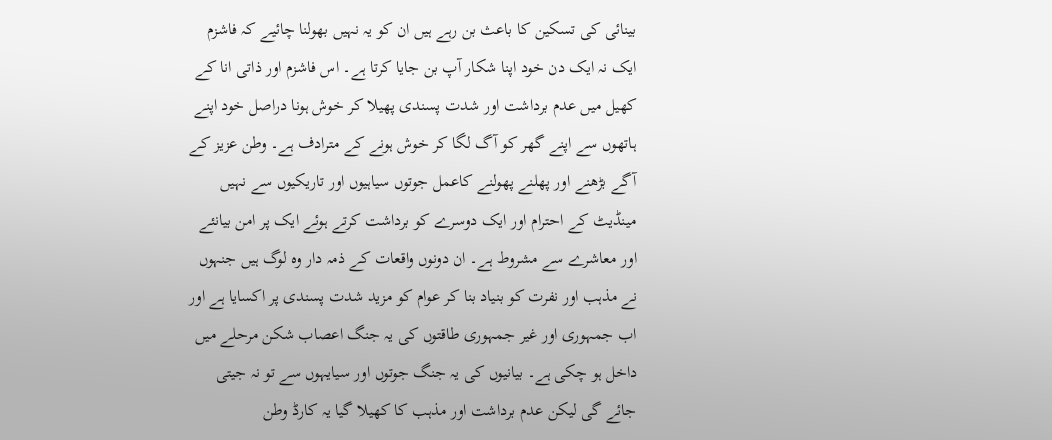بینائی کی تسکین کا باعث بن رہے ہیں ان کو یہ نہیں بھولنا چائیے کہ فاشزم ایک نہ ایک دن خود اپنا شکار آپ بن جایا کرتا ہے۔ اس فاشزم اور ذاتی انا کے کھیل میں عدم برداشت اور شدت پسندی پھیلا کر خوش ہونا دراصل خود اپنے ہاتھوں سے اپنے گھر کو آگ لگا کر خوش ہونے کے مترادف ہے۔ وطن عزیز کے آگے بڑھنے اور پھلنے پھولنے کاعمل جوتوں سیاہیوں اور تاریکیوں سے نہیں مینڈیٹ کے احترام اور ایک دوسرے کو برداشت کرتے ہوئے ایک پر امن بیانئے اور معاشرے سے مشروط ہے۔ ان دونوں واقعات کے ذمہ دار وہ لوگ ہیں جنہوں نے مذہب اور نفرت کو بنیاد بنا کر عوام کو مزید شدت پسندی پر اکسایا ہے اور اب جمہوری اور غیر جمہوری طاقتوں کی یہ جنگ اعصاب شکن مرحلے میں داخل ہو چکی ہے۔ بیانیوں کی یہ جنگ جوتوں اور سیایہوں سے تو نہ جیتی جائے گی لیکن عدم برداشت اور مذہب کا کھیلا گیا یہ کارڈ وطن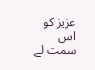عزیز کو اس سمت لے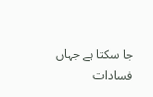جا سکتا ہے جہاں فسادات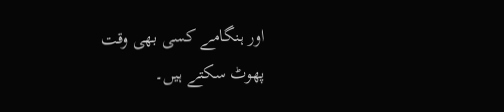اور ہنگامے کسی بھی وقت پھوٹ سکتے ہیں۔